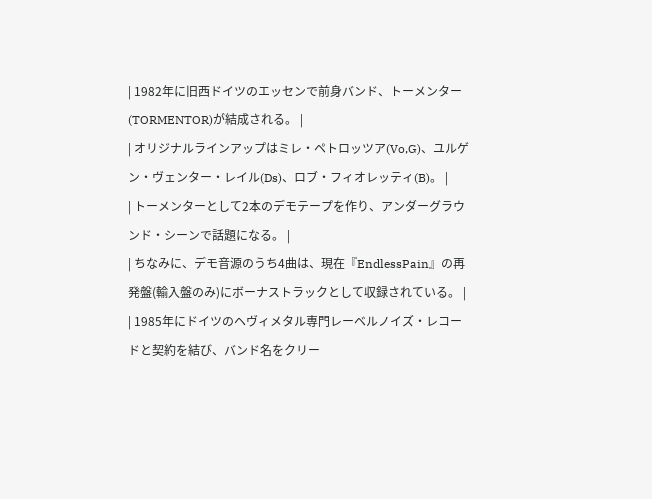| 1982年に旧西ドイツのエッセンで前身バンド、トーメンター(TORMENTOR)が結成される。 |
| オリジナルラインアップはミレ・ペトロッツア(Vo,G)、ユルゲン・ヴェンター・レイル(Ds)、ロブ・フィオレッティ(B)。 |
| トーメンターとして2本のデモテープを作り、アンダーグラウンド・シーンで話題になる。 |
| ちなみに、デモ音源のうち4曲は、現在『EndlessPain』の再発盤(輸入盤のみ)にボーナストラックとして収録されている。 |
| 1985年にドイツのヘヴィメタル専門レーベルノイズ・レコードと契約を結び、バンド名をクリー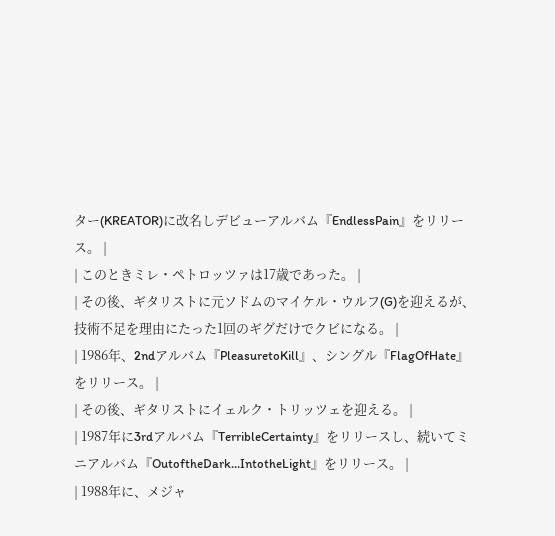ター(KREATOR)に改名しデビューアルバム『EndlessPain』をリリース。 |
| このときミレ・ペトロッツァは17歳であった。 |
| その後、ギタリストに元ソドムのマイケル・ウルフ(G)を迎えるが、技術不足を理由にたった1回のギグだけでクビになる。 |
| 1986年、2ndアルバム『PleasuretoKill』、シングル『FlagOfHate』をリリース。 |
| その後、ギタリストにイェルク・トリッツェを迎える。 |
| 1987年に3rdアルバム『TerribleCertainty』をリリースし、続いてミニアルバム『OutoftheDark...IntotheLight』をリリース。 |
| 1988年に、メジャ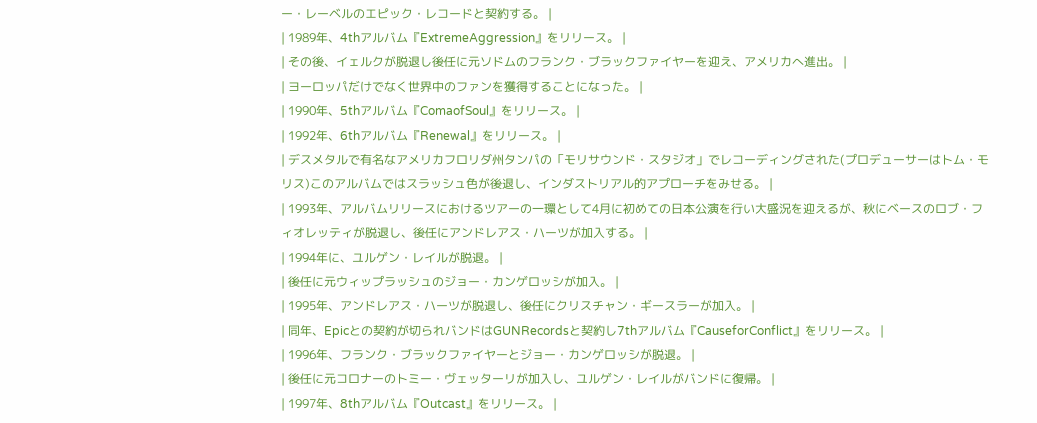ー・レーベルのエピック・レコードと契約する。 |
| 1989年、4thアルバム『ExtremeAggression』をリリース。 |
| その後、イェルクが脱退し後任に元ソドムのフランク・ブラックファイヤーを迎え、アメリカへ進出。 |
| ヨーロッパだけでなく世界中のファンを獲得することになった。 |
| 1990年、5thアルバム『ComaofSoul』をリリース。 |
| 1992年、6thアルバム『Renewal』をリリース。 |
| デスメタルで有名なアメリカフロリダ州タンパの「モリサウンド・スタジオ」でレコーディングされた(プロデューサーはトム・モリス)このアルバムではスラッシュ色が後退し、インダストリアル的アプローチをみせる。 |
| 1993年、アルバムリリースにおけるツアーの一環として4月に初めての日本公演を行い大盛況を迎えるが、秋にベースのロブ・フィオレッティが脱退し、後任にアンドレアス・ハーツが加入する。 |
| 1994年に、ユルゲン・レイルが脱退。 |
| 後任に元ウィップラッシュのジョー・カンゲロッシが加入。 |
| 1995年、アンドレアス・ハーツが脱退し、後任にクリスチャン・ギースラーが加入。 |
| 同年、Epicとの契約が切られバンドはGUNRecordsと契約し7thアルバム『CauseforConflict』をリリース。 |
| 1996年、フランク・ブラックファイヤーとジョー・カンゲロッシが脱退。 |
| 後任に元コロナーのトミー・ヴェッターリが加入し、ユルゲン・レイルがバンドに復帰。 |
| 1997年、8thアルバム『Outcast』をリリース。 |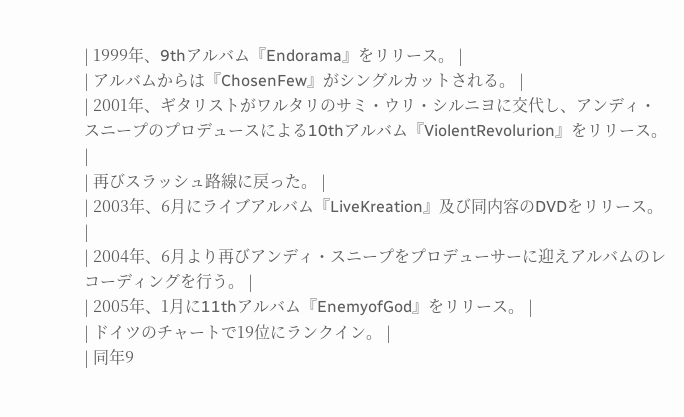| 1999年、9thアルバム『Endorama』をリリース。 |
| アルバムからは『ChosenFew』がシングルカットされる。 |
| 2001年、ギタリストがワルタリのサミ・ウリ・シルニヨに交代し、アンディ・スニープのプロデュースによる10thアルバム『ViolentRevolurion』をリリース。 |
| 再びスラッシュ路線に戻った。 |
| 2003年、6月にライブアルバム『LiveKreation』及び同内容のDVDをリリース。 |
| 2004年、6月より再びアンディ・スニープをプロデューサーに迎えアルバムのレコーディングを行う。 |
| 2005年、1月に11thアルバム『EnemyofGod』をリリース。 |
| ドイツのチャートで19位にランクイン。 |
| 同年9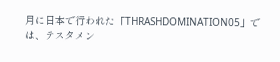月に日本で行われた「THRASHDOMINATION05」では、テスタメン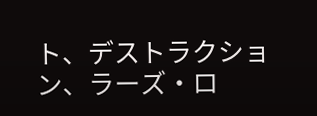ト、デストラクション、ラーズ・ロ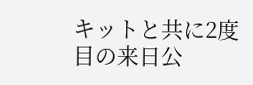キットと共に2度目の来日公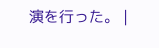演を行った。 |